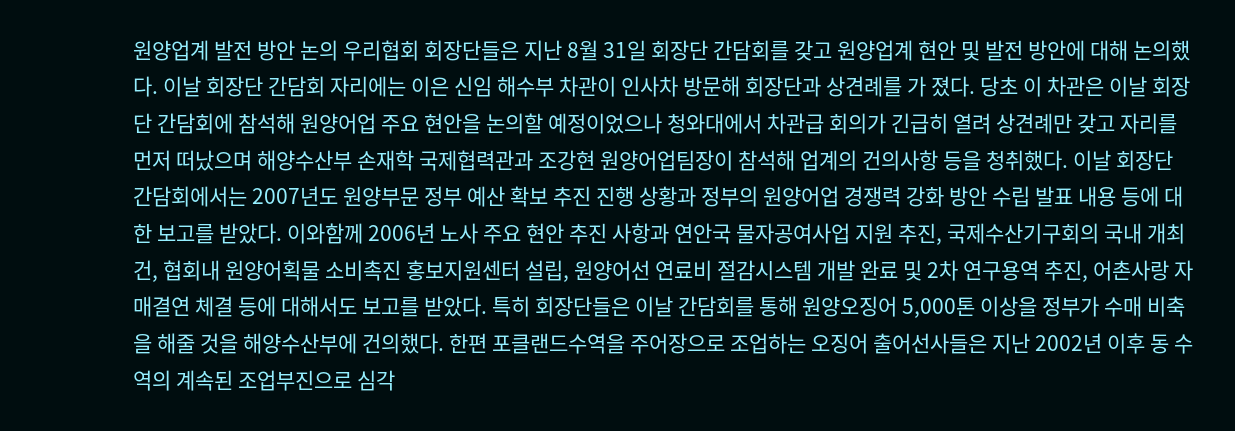원양업계 발전 방안 논의 우리협회 회장단들은 지난 8월 31일 회장단 간담회를 갖고 원양업계 현안 및 발전 방안에 대해 논의했다. 이날 회장단 간담회 자리에는 이은 신임 해수부 차관이 인사차 방문해 회장단과 상견례를 가 졌다. 당초 이 차관은 이날 회장단 간담회에 참석해 원양어업 주요 현안을 논의할 예정이었으나 청와대에서 차관급 회의가 긴급히 열려 상견례만 갖고 자리를 먼저 떠났으며 해양수산부 손재학 국제협력관과 조강현 원양어업팀장이 참석해 업계의 건의사항 등을 청취했다. 이날 회장단 간담회에서는 2007년도 원양부문 정부 예산 확보 추진 진행 상황과 정부의 원양어업 경쟁력 강화 방안 수립 발표 내용 등에 대한 보고를 받았다. 이와함께 2006년 노사 주요 현안 추진 사항과 연안국 물자공여사업 지원 추진, 국제수산기구회의 국내 개최건, 협회내 원양어획물 소비촉진 홍보지원센터 설립, 원양어선 연료비 절감시스템 개발 완료 및 2차 연구용역 추진, 어촌사랑 자매결연 체결 등에 대해서도 보고를 받았다. 특히 회장단들은 이날 간담회를 통해 원양오징어 5,000톤 이상을 정부가 수매 비축을 해줄 것을 해양수산부에 건의했다. 한편 포클랜드수역을 주어장으로 조업하는 오징어 출어선사들은 지난 2002년 이후 동 수역의 계속된 조업부진으로 심각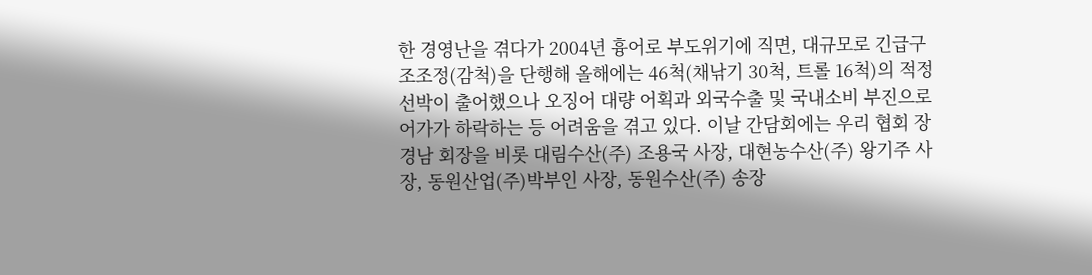한 경영난을 겪다가 2004년 흉어로 부도위기에 직면, 대규모로 긴급구조조정(감척)을 단행해 올해에는 46척(채낚기 30척, 트롤 16척)의 적정 선박이 출어했으나 오징어 대량 어획과 외국수출 및 국내소비 부진으로 어가가 하락하는 등 어려움을 겪고 있다. 이날 간담회에는 우리 협회 장경남 회장을 비롯 대림수산(주) 조용국 사장, 대현농수산(주) 왕기주 사장, 동원산업(주)박부인 사장, 동원수산(주) 송장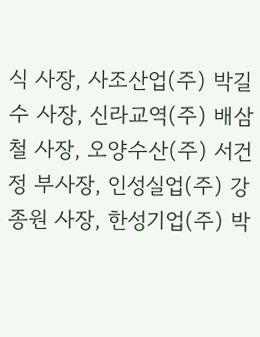식 사장, 사조산업(주) 박길수 사장, 신라교역(주) 배삼철 사장, 오양수산(주) 서건정 부사장, 인성실업(주) 강종원 사장, 한성기업(주) 박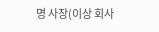명 사장(이상 회사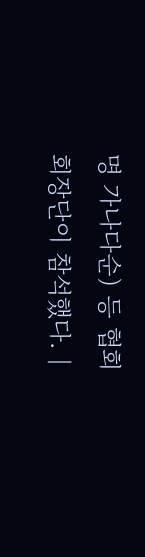명 가나다순) 등 협회 회장단이 참석했다. |